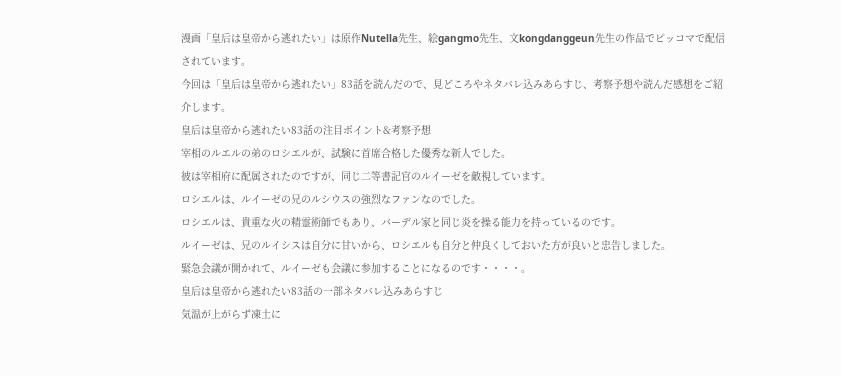漫画「皇后は皇帝から逃れたい」は原作Nutella先生、絵gangmo先生、文kongdanggeun先生の作品でピッコマで配信されています。
今回は「皇后は皇帝から逃れたい」83話を読んだので、見どころやネタバレ込みあらすじ、考察予想や読んだ感想をご紹介します。
皇后は皇帝から逃れたい83話の注目ポイント&考察予想
宰相のルエルの弟のロシエルが、試験に首席合格した優秀な新人でした。
彼は宰相府に配属されたのですが、同じ二等書記官のルイーゼを敵視しています。
ロシエルは、ルイーゼの兄のルシウスの強烈なファンなのでした。
ロシエルは、貴重な火の精霊術師でもあり、バーデル家と同じ炎を操る能力を持っているのです。
ルイーゼは、兄のルイシスは自分に甘いから、ロシエルも自分と仲良くしておいた方が良いと忠告しました。
緊急会議が開かれて、ルイーゼも会議に参加することになるのです・・・・。
皇后は皇帝から逃れたい83話の一部ネタバレ込みあらすじ
気温が上がらず凍土に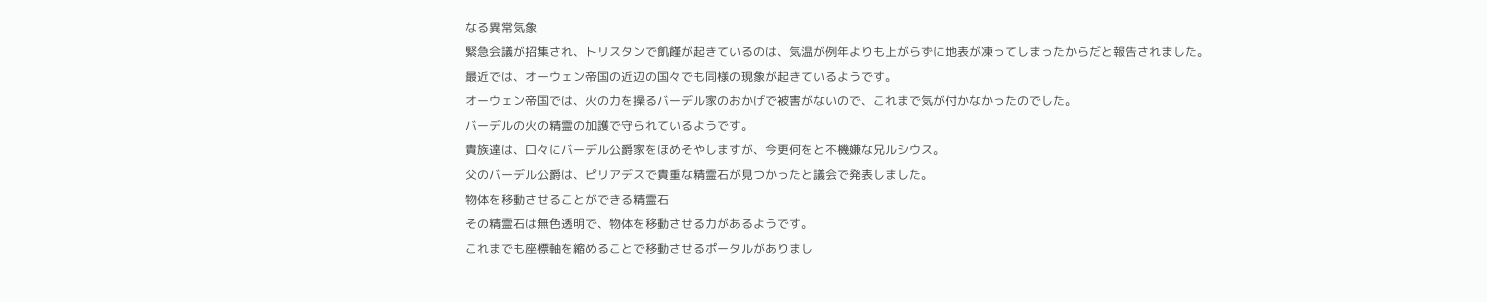なる異常気象
緊急会議が招集され、トリスタンで飢饉が起きているのは、気温が例年よりも上がらずに地表が凍ってしまったからだと報告されました。
最近では、オーウェン帝国の近辺の国々でも同様の現象が起きているようです。
オーウェン帝国では、火の力を操るバーデル家のおかげで被害がないので、これまで気が付かなかったのでした。
バーデルの火の精霊の加護で守られているようです。
貴族達は、口々にバーデル公爵家をほめそやしますが、今更何をと不機嫌な兄ルシウス。
父のバーデル公爵は、ピリアデスで貴重な精霊石が見つかったと議会で発表しました。
物体を移動させることができる精霊石
その精霊石は無色透明で、物体を移動させる力があるようです。
これまでも座標軸を縮めることで移動させるポータルがありまし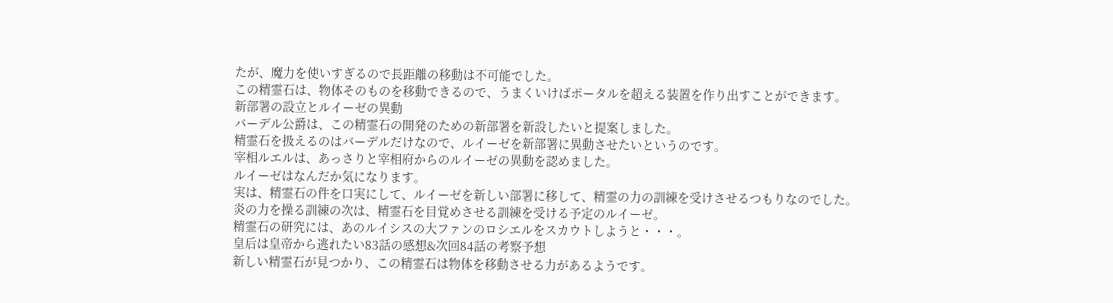たが、魔力を使いすぎるので長距離の移動は不可能でした。
この精霊石は、物体そのものを移動できるので、うまくいけばポータルを超える装置を作り出すことができます。
新部署の設立とルイーゼの異動
バーデル公爵は、この精霊石の開発のための新部署を新設したいと提案しました。
精霊石を扱えるのはバーデルだけなので、ルイーゼを新部署に異動させたいというのです。
宰相ルエルは、あっさりと宰相府からのルイーゼの異動を認めました。
ルイーゼはなんだか気になります。
実は、精霊石の件を口実にして、ルイーゼを新しい部署に移して、精霊の力の訓練を受けさせるつもりなのでした。
炎の力を操る訓練の次は、精霊石を目覚めさせる訓練を受ける予定のルイーゼ。
精霊石の研究には、あのルイシスの大ファンのロシエルをスカウトしようと・・・。
皇后は皇帝から逃れたい83話の感想&次回84話の考察予想
新しい精霊石が見つかり、この精霊石は物体を移動させる力があるようです。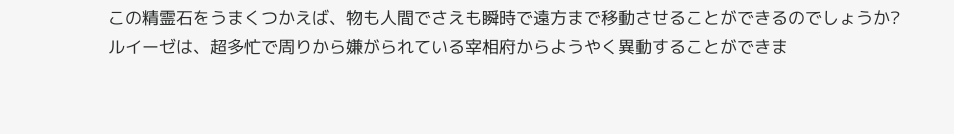この精霊石をうまくつかえば、物も人間でさえも瞬時で遠方まで移動させることができるのでしょうか?
ルイーゼは、超多忙で周りから嫌がられている宰相府からようやく異動することができま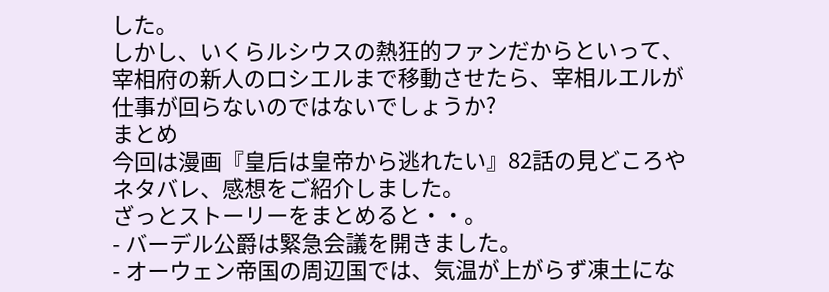した。
しかし、いくらルシウスの熱狂的ファンだからといって、宰相府の新人のロシエルまで移動させたら、宰相ルエルが仕事が回らないのではないでしょうか?
まとめ
今回は漫画『皇后は皇帝から逃れたい』82話の見どころやネタバレ、感想をご紹介しました。
ざっとストーリーをまとめると・・。
- バーデル公爵は緊急会議を開きました。
- オーウェン帝国の周辺国では、気温が上がらず凍土にな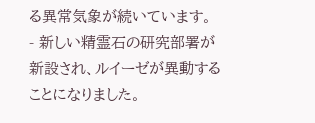る異常気象が続いています。
- 新しい精霊石の研究部署が新設され、ルイーゼが異動することになりました。